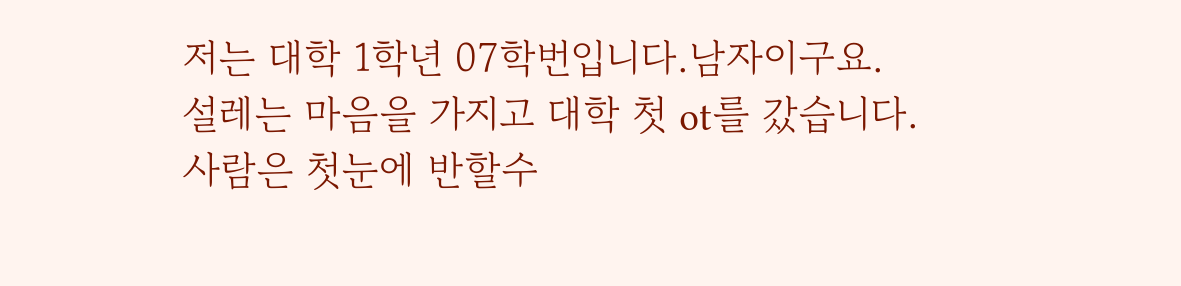저는 대학 1학년 07학번입니다.남자이구요.
설레는 마음을 가지고 대학 첫 ot를 갔습니다.
사람은 첫눈에 반할수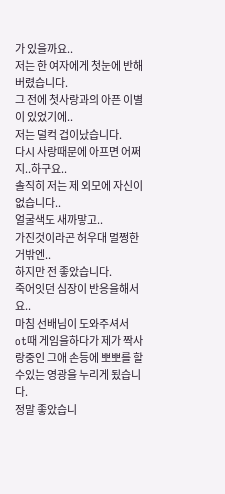가 있을까요..
저는 한 여자에게 첫눈에 반해버렸습니다.
그 전에 첫사랑과의 아픈 이별이 있었기에..
저는 덜컥 겁이났습니다.
다시 사랑때문에 아프면 어쩌지..하구요..
솔직히 저는 제 외모에 자신이 없습니다..
얼굴색도 새까맣고..
가진것이라곤 허우대 멀쩡한거밖엔..
하지만 전 좋았습니다.
죽어잇던 심장이 반응을해서요..
마침 선배님이 도와주셔서
ot때 게임을하다가 제가 짝사랑중인 그애 손등에 뽀뽀를 할수있는 영광을 누리게 됬습니다.
정말 좋았습니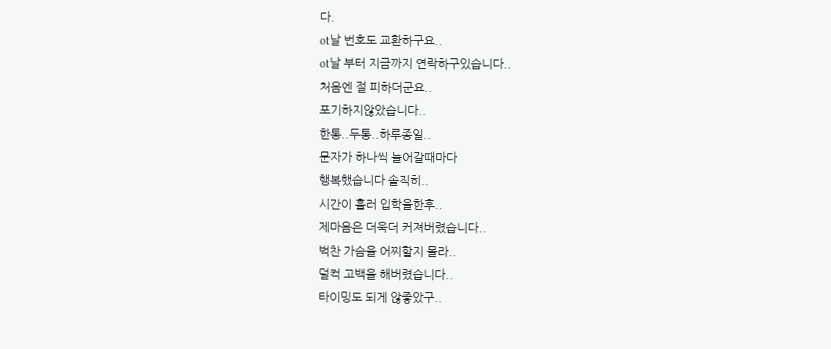다.
ot날 번호도 교환하구요..
ot날 부터 지금까지 연락하구있습니다..
처음엔 절 피하더군요..
포기하지않았습니다..
한통..두통..하루종일..
문자가 하나씩 늘어갈때마다
행복했습니다 솔직히..
시간이 흘러 입학을한후..
제마음은 더욱더 커져버렸습니다..
벅찬 가슴을 어찌할지 몰라..
덜컥 고백을 해버렸습니다..
타이밍도 되게 않좋았구..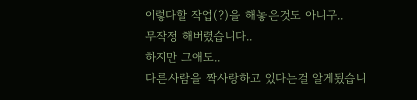이렇다할 작업(?)을 해놓은것도 아니구..
무작정 해버렸습니다..
하지만 그애도..
다른사람을 짝사랑하고 있다는걸 알게됬습니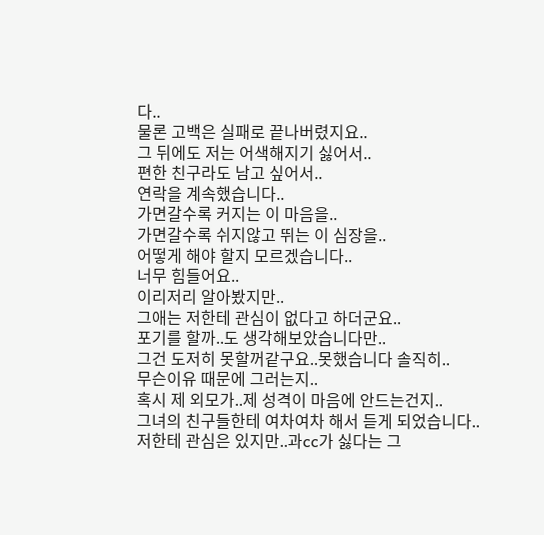다..
물론 고백은 실패로 끝나버렸지요..
그 뒤에도 저는 어색해지기 싫어서..
편한 친구라도 남고 싶어서..
연락을 계속했습니다..
가면갈수록 커지는 이 마음을..
가면갈수록 쉬지않고 뛰는 이 심장을..
어떻게 해야 할지 모르겠습니다..
너무 힘들어요..
이리저리 알아봤지만..
그애는 저한테 관심이 없다고 하더군요..
포기를 할까..도 생각해보았습니다만..
그건 도저히 못할꺼같구요..못했습니다 솔직히..
무슨이유 때문에 그러는지..
혹시 제 외모가..제 성격이 마음에 안드는건지..
그녀의 친구들한테 여차여차 해서 듣게 되었습니다..
저한테 관심은 있지만..과cc가 싫다는 그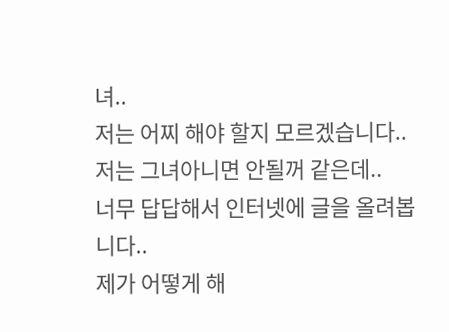녀..
저는 어찌 해야 할지 모르겠습니다..
저는 그녀아니면 안될꺼 같은데..
너무 답답해서 인터넷에 글을 올려봅니다..
제가 어떻게 해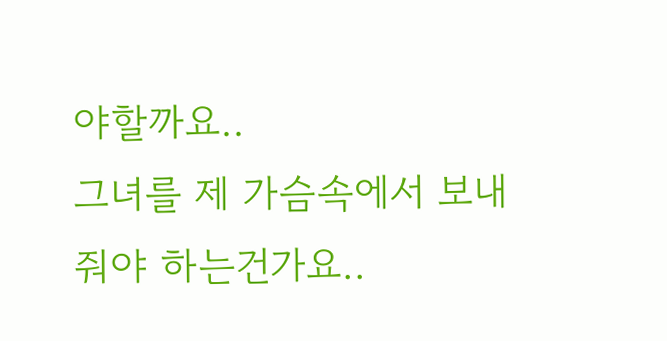야할까요..
그녀를 제 가슴속에서 보내줘야 하는건가요..